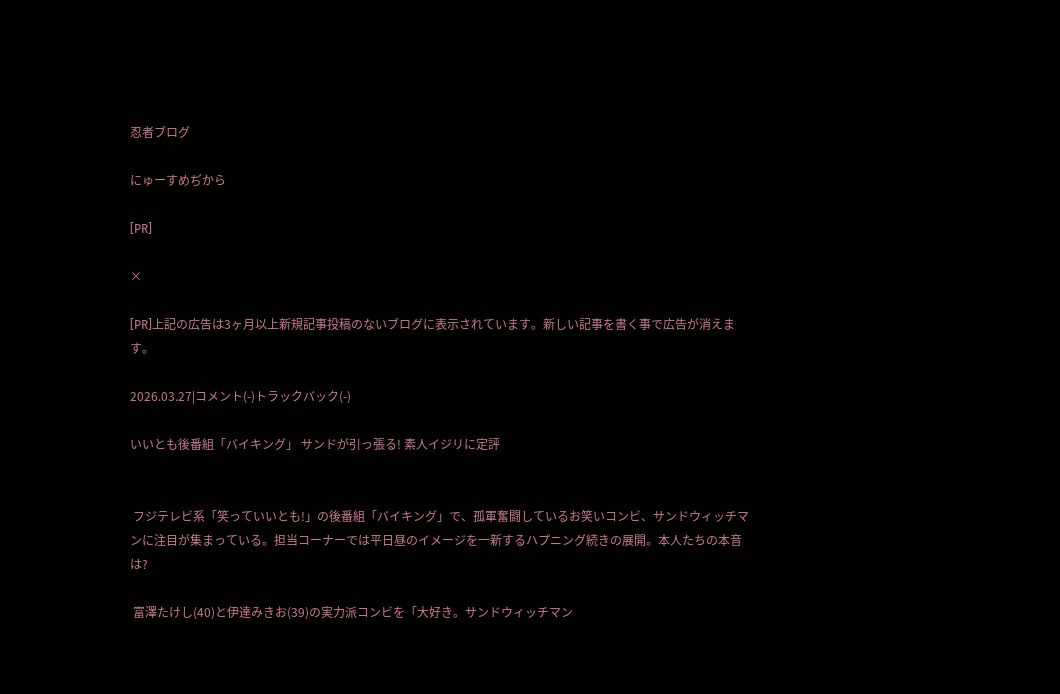忍者ブログ

にゅーすめぢから

[PR]

×

[PR]上記の広告は3ヶ月以上新規記事投稿のないブログに表示されています。新しい記事を書く事で広告が消えます。

2026.03.27|コメント(-)トラックバック(-)

いいとも後番組「バイキング」 サンドが引っ張る! 素人イジリに定評


 フジテレビ系「笑っていいとも!」の後番組「バイキング」で、孤軍奮闘しているお笑いコンビ、サンドウィッチマンに注目が集まっている。担当コーナーでは平日昼のイメージを一新するハプニング続きの展開。本人たちの本音は?

 富澤たけし(40)と伊達みきお(39)の実力派コンビを「大好き。サンドウィッチマン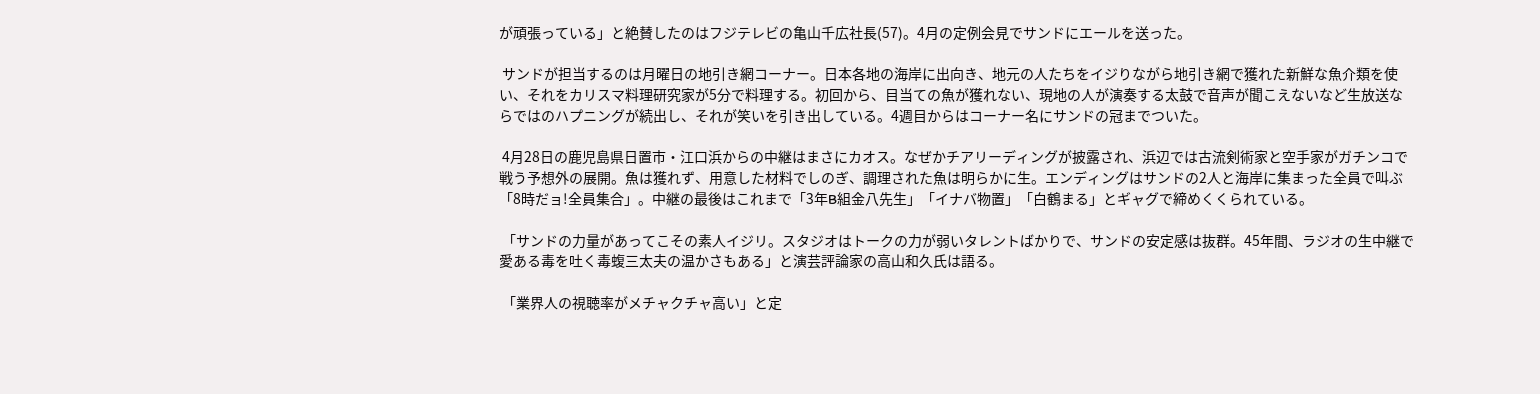が頑張っている」と絶賛したのはフジテレビの亀山千広社長(57)。4月の定例会見でサンドにエールを送った。

 サンドが担当するのは月曜日の地引き網コーナー。日本各地の海岸に出向き、地元の人たちをイジりながら地引き網で獲れた新鮮な魚介類を使い、それをカリスマ料理研究家が5分で料理する。初回から、目当ての魚が獲れない、現地の人が演奏する太鼓で音声が聞こえないなど生放送ならではのハプニングが続出し、それが笑いを引き出している。4週目からはコーナー名にサンドの冠までついた。

 4月28日の鹿児島県日置市・江口浜からの中継はまさにカオス。なぜかチアリーディングが披露され、浜辺では古流剣術家と空手家がガチンコで戦う予想外の展開。魚は獲れず、用意した材料でしのぎ、調理された魚は明らかに生。エンディングはサンドの2人と海岸に集まった全員で叫ぶ「8時だョ!全員集合」。中継の最後はこれまで「3年B組金八先生」「イナバ物置」「白鶴まる」とギャグで締めくくられている。

 「サンドの力量があってこその素人イジリ。スタジオはトークの力が弱いタレントばかりで、サンドの安定感は抜群。45年間、ラジオの生中継で愛ある毒を吐く毒蝮三太夫の温かさもある」と演芸評論家の高山和久氏は語る。

 「業界人の視聴率がメチャクチャ高い」と定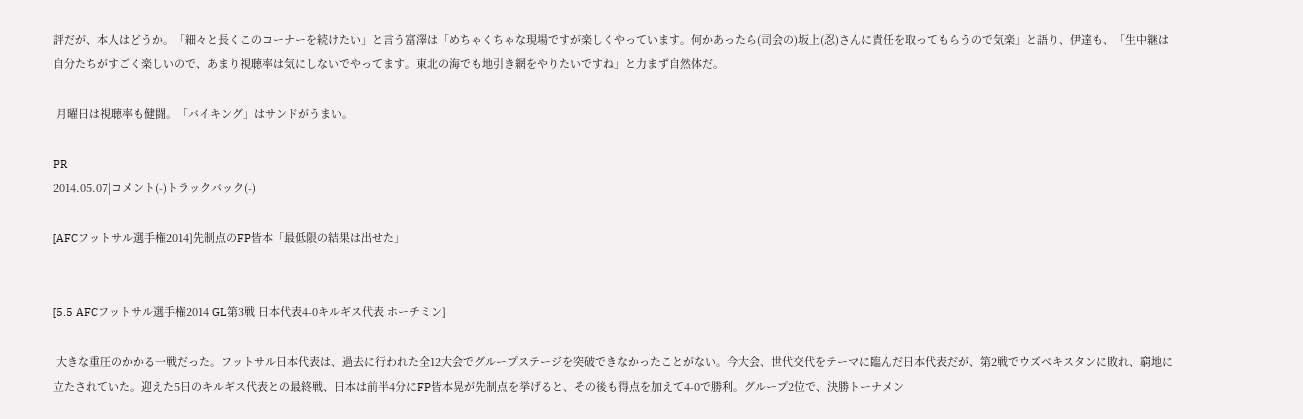評だが、本人はどうか。「細々と長くこのコーナーを続けたい」と言う富澤は「めちゃくちゃな現場ですが楽しくやっています。何かあったら(司会の)坂上(忍)さんに責任を取ってもらうので気楽」と語り、伊達も、「生中継は自分たちがすごく楽しいので、あまり視聴率は気にしないでやってます。東北の海でも地引き網をやりたいですね」と力まず自然体だ。

 月曜日は視聴率も健闘。「バイキング」はサンドがうまい。

PR
2014.05.07|コメント(-)トラックバック(-)

[AFCフットサル選手権2014]先制点のFP皆本「最低限の結果は出せた」


[5.5 AFCフットサル選手権2014 GL第3戦 日本代表4-0キルギス代表 ホーチミン]

 大きな重圧のかかる一戦だった。フットサル日本代表は、過去に行われた全12大会でグループステージを突破できなかったことがない。今大会、世代交代をテーマに臨んだ日本代表だが、第2戦でウズベキスタンに敗れ、窮地に立たされていた。迎えた5日のキルギス代表との最終戦、日本は前半4分にFP皆本晃が先制点を挙げると、その後も得点を加えて4-0で勝利。グループ2位で、決勝トーナメン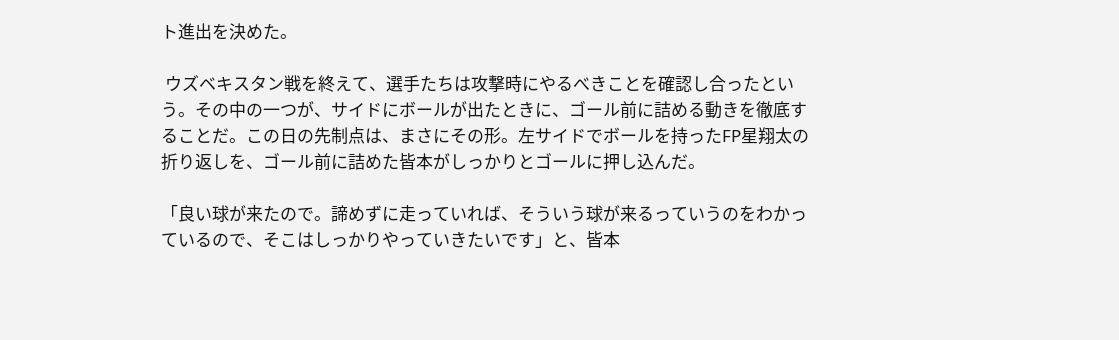ト進出を決めた。

 ウズベキスタン戦を終えて、選手たちは攻撃時にやるべきことを確認し合ったという。その中の一つが、サイドにボールが出たときに、ゴール前に詰める動きを徹底することだ。この日の先制点は、まさにその形。左サイドでボールを持ったFP星翔太の折り返しを、ゴール前に詰めた皆本がしっかりとゴールに押し込んだ。

「良い球が来たので。諦めずに走っていれば、そういう球が来るっていうのをわかっているので、そこはしっかりやっていきたいです」と、皆本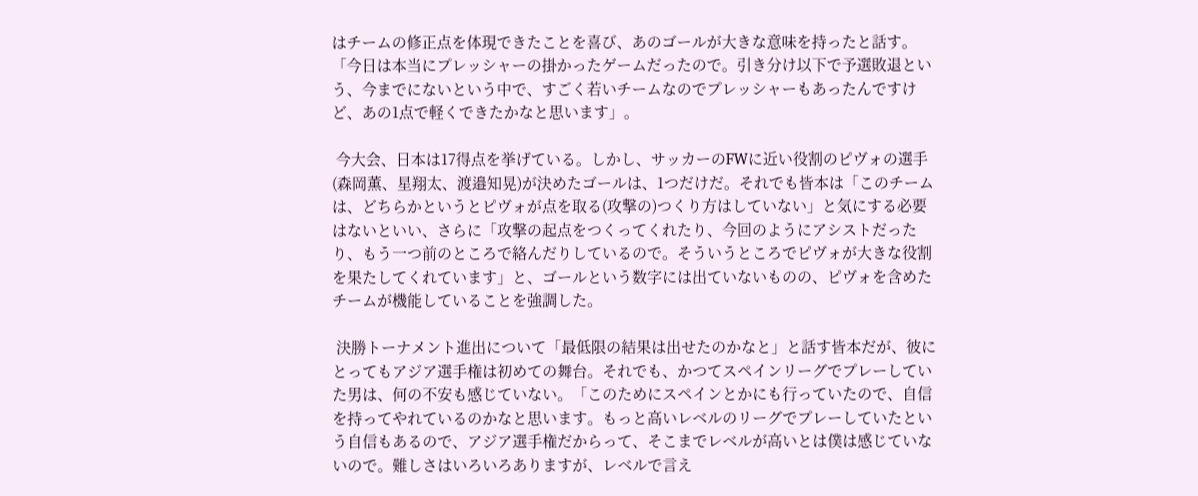はチームの修正点を体現できたことを喜び、あのゴールが大きな意味を持ったと話す。「今日は本当にプレッシャーの掛かったゲームだったので。引き分け以下で予選敗退という、今までにないという中で、すごく若いチームなのでプレッシャーもあったんですけど、あの1点で軽くできたかなと思います」。

 今大会、日本は17得点を挙げている。しかし、サッカーのFWに近い役割のピヴォの選手(森岡薫、星翔太、渡邉知晃)が決めたゴールは、1つだけだ。それでも皆本は「このチームは、どちらかというとピヴォが点を取る(攻撃の)つくり方はしていない」と気にする必要はないといい、さらに「攻撃の起点をつくってくれたり、今回のようにアシストだったり、もう一つ前のところで絡んだりしているので。そういうところでピヴォが大きな役割を果たしてくれています」と、ゴールという数字には出ていないものの、ピヴォを含めたチームが機能していることを強調した。

 決勝トーナメント進出について「最低限の結果は出せたのかなと」と話す皆本だが、彼にとってもアジア選手権は初めての舞台。それでも、かつてスペインリーグでプレーしていた男は、何の不安も感じていない。「このためにスペインとかにも行っていたので、自信を持ってやれているのかなと思います。もっと高いレベルのリーグでプレーしていたという自信もあるので、アジア選手権だからって、そこまでレベルが高いとは僕は感じていないので。難しさはいろいろありますが、レベルで言え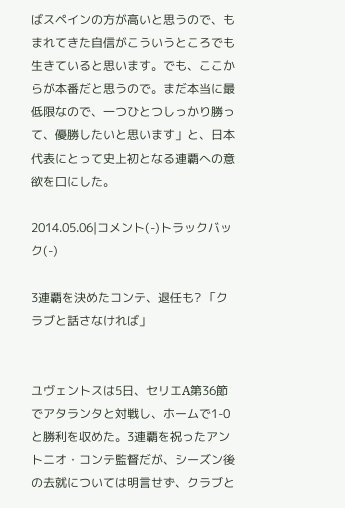ばスペインの方が高いと思うので、もまれてきた自信がこういうところでも生きていると思います。でも、ここからが本番だと思うので。まだ本当に最低限なので、一つひとつしっかり勝って、優勝したいと思います」と、日本代表にとって史上初となる連覇への意欲を口にした。

2014.05.06|コメント(-)トラックバック(-)

3連覇を決めたコンテ、退任も? 「クラブと話さなければ」


ユヴェントスは5日、セリエA第36節でアタランタと対戦し、ホームで1-0と勝利を収めた。3連覇を祝ったアントニオ・コンテ監督だが、シーズン後の去就については明言せず、クラブと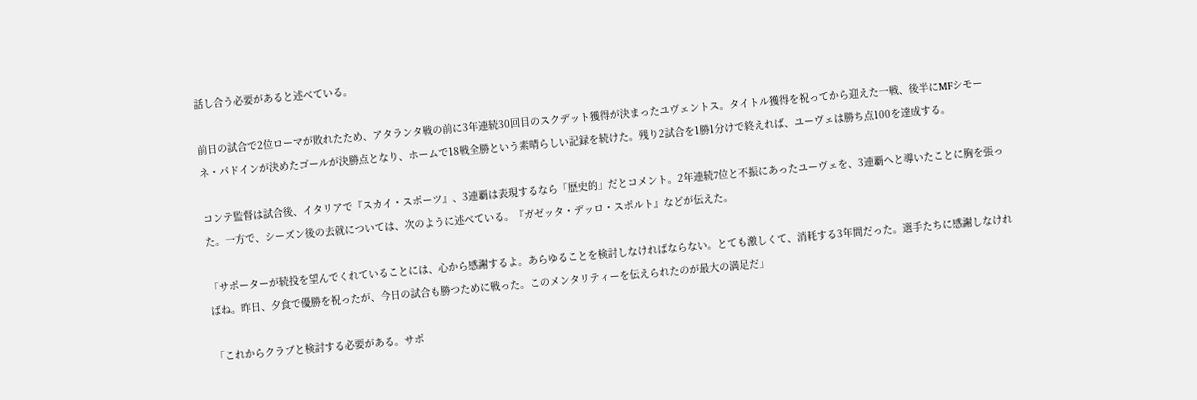話し合う必要があると述べている。

前日の試合で2位ローマが敗れたため、アタランタ戦の前に3年連続30回目のスクデット獲得が決まったユヴェントス。タイトル獲得を祝ってから迎えた一戦、後半にMFシモーネ・パドインが決めたゴールが決勝点となり、ホームで18戦全勝という素晴らしい記録を続けた。残り2試合を1勝1分けで終えれば、ユーヴェは勝ち点100を達成する。

コンテ監督は試合後、イタリアで『スカイ・スポーツ』、3連覇は表現するなら「歴史的」だとコメント。2年連続7位と不振にあったユーヴェを、3連覇へと導いたことに胸を張った。一方で、シーズン後の去就については、次のように述べている。『ガゼッタ・デッロ・スポルト』などが伝えた。

「サポーターが続投を望んでくれていることには、心から感謝するよ。あらゆることを検討しなければならない。とても激しくて、消耗する3年間だった。選手たちに感謝しなければね。昨日、夕食で優勝を祝ったが、今日の試合も勝つために戦った。このメンタリティーを伝えられたのが最大の満足だ」

「これからクラブと検討する必要がある。サポ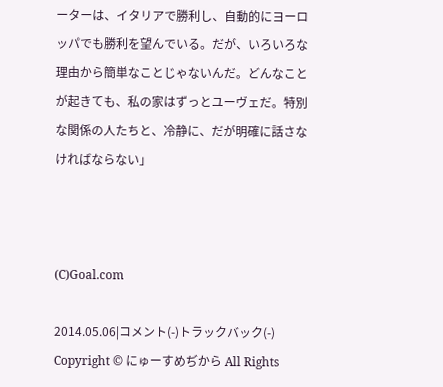ーターは、イタリアで勝利し、自動的にヨーロッパでも勝利を望んでいる。だが、いろいろな理由から簡単なことじゃないんだ。どんなことが起きても、私の家はずっとユーヴェだ。特別な関係の人たちと、冷静に、だが明確に話さなければならない」



(C)Goal.com

2014.05.06|コメント(-)トラックバック(-)
Copyright © にゅーすめぢから All Rights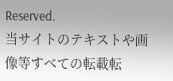Reserved.
当サイトのテキストや画像等すべての転載転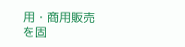用・商用販売を固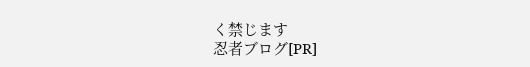く禁じます
忍者ブログ[PR]